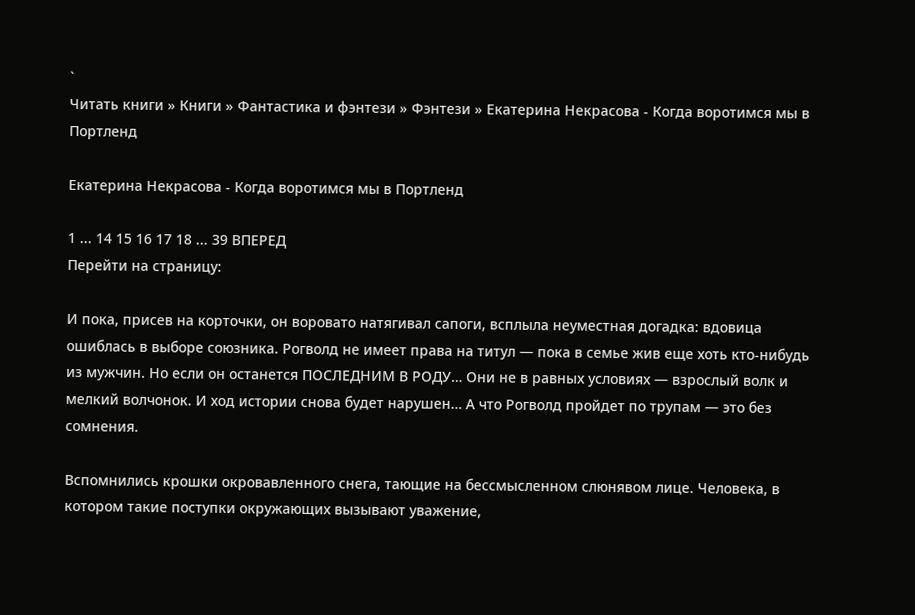`
Читать книги » Книги » Фантастика и фэнтези » Фэнтези » Екатерина Некрасова - Когда воротимся мы в Портленд

Екатерина Некрасова - Когда воротимся мы в Портленд

1 ... 14 15 16 17 18 ... 39 ВПЕРЕД
Перейти на страницу:

И пока, присев на корточки, он воровато натягивал сапоги, всплыла неуместная догадка: вдовица ошиблась в выборе союзника. Рогволд не имеет права на титул — пока в семье жив еще хоть кто-нибудь из мужчин. Но если он останется ПОСЛЕДНИМ В РОДУ… Они не в равных условиях — взрослый волк и мелкий волчонок. И ход истории снова будет нарушен… А что Рогволд пройдет по трупам — это без сомнения.

Вспомнились крошки окровавленного снега, тающие на бессмысленном слюнявом лице. Человека, в котором такие поступки окружающих вызывают уважение,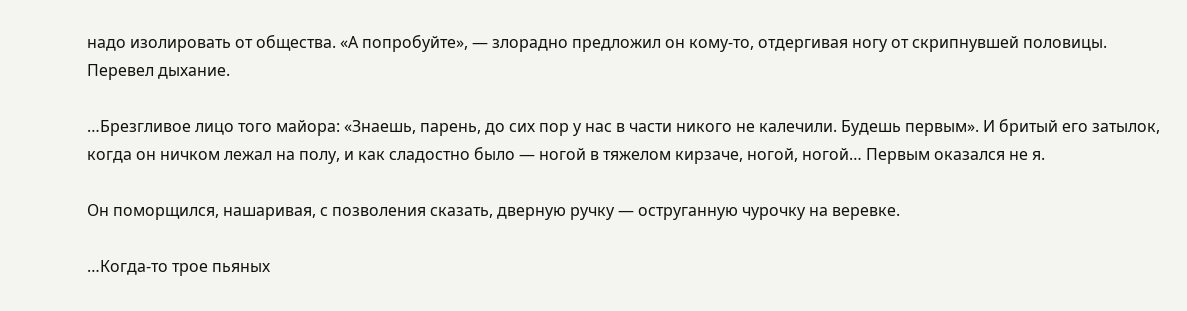надо изолировать от общества. «А попробуйте», — злорадно предложил он кому-то, отдергивая ногу от скрипнувшей половицы. Перевел дыхание.

…Брезгливое лицо того майора: «Знаешь, парень, до сих пор у нас в части никого не калечили. Будешь первым». И бритый его затылок, когда он ничком лежал на полу, и как сладостно было — ногой в тяжелом кирзаче, ногой, ногой… Первым оказался не я.

Он поморщился, нашаривая, с позволения сказать, дверную ручку — оструганную чурочку на веревке.

…Когда-то трое пьяных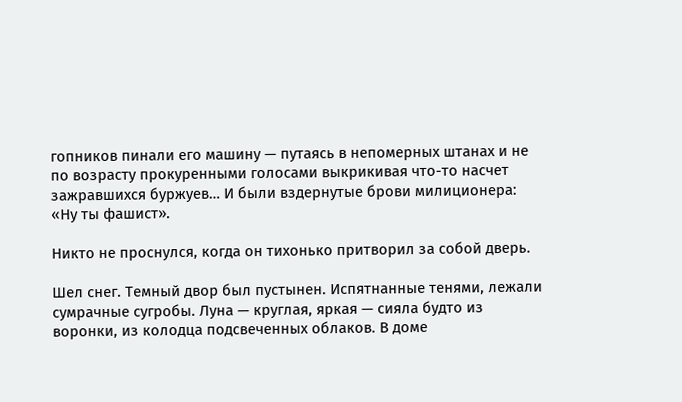гопников пинали его машину — путаясь в непомерных штанах и не по возрасту прокуренными голосами выкрикивая что-то насчет зажравшихся буржуев… И были вздернутые брови милиционера: «Ну ты фашист».

Никто не проснулся, когда он тихонько притворил за собой дверь.

Шел снег. Темный двор был пустынен. Испятнанные тенями, лежали сумрачные сугробы. Луна — круглая, яркая — сияла будто из воронки, из колодца подсвеченных облаков. В доме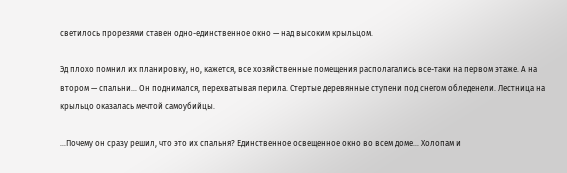светилось прорезями ставен одно-единственное окно — над высоким крыльцом.

Эд плохо помнил их планировку, но, кажется, все хозяйственные помещения располагались все-таки на первом этаже. А на втором — спальни… Он поднимался, перехватывая перила. Стертые деревянные ступени под снегом обледенели. Лестница на крыльцо оказалась мечтой самоубийцы.

…Почему он сразу решил, что это их спальня? Единственное освещенное окно во всем доме… Холопам и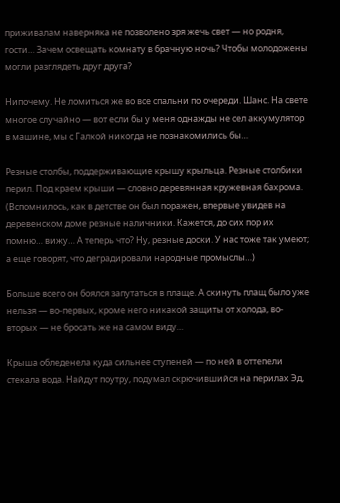приживалам наверняка не позволено зря жечь свет — но родня, гости… Зачем освещать комнату в брачную ночь? Чтобы молодожены могли разглядеть друг друга?

Нипочему. Не ломиться же во все спальни по очереди. Шанс. На свете многое случайно — вот если бы у меня однажды не сел аккумулятор в машине, мы с Галкой никогда не познакомились бы…

Резные столбы, поддерживающие крышу крыльца. Резные столбики перил. Под краем крыши — словно деревянная кружевная бахрома. (Вспомнилось, как в детстве он был поражен, впервые увидев на деревенском доме резные наличники. Кажется, до сих пор их помню… вижу… А теперь что? Ну, резные доски. У нас тоже так умеют; а еще говорят, что деградировали народные промыслы…)

Больше всего он боялся запутаться в плаще. А скинуть плащ было уже нельзя — во-первых, кроме него никакой защиты от холода, во-вторых — не бросать же на самом виду…

Крыша обледенела куда сильнее ступеней — по ней в оттепели стекала вода. Найдут поутру, подумал скрючившийся на перилах Эд,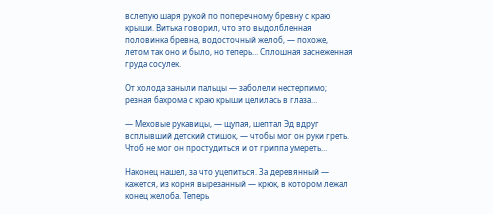вслепую шаря рукой по поперечному бревну с краю крыши. Витька говорил, что это выдолбленная половинка бревна, водосточный желоб, — похоже, летом так оно и было, но теперь… Сплошная заснеженная груда сосулек.

От холода заныли пальцы — заболели нестерпимо; резная бахрома с краю крыши целилась в глаза…

— Меховые рукавицы, — щупая, шептал Эд вдруг всплывший детский стишок, — чтобы мог он руки греть. Чтоб не мог он простудиться и от гриппа умереть…

Наконец нашел, за что уцепиться. За деревянный — кажется, из корня вырезанный — крюк, в котором лежал конец желоба. Теперь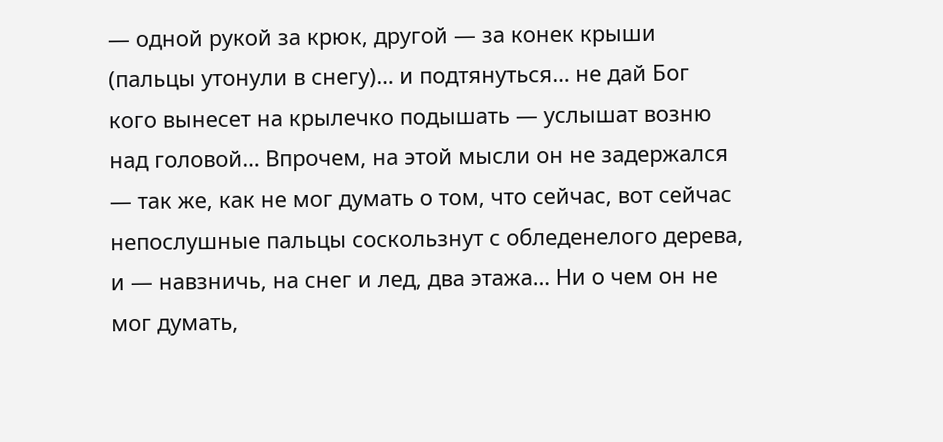— одной рукой за крюк, другой — за конек крыши (пальцы утонули в снегу)… и подтянуться… не дай Бог кого вынесет на крылечко подышать — услышат возню над головой… Впрочем, на этой мысли он не задержался — так же, как не мог думать о том, что сейчас, вот сейчас непослушные пальцы соскользнут с обледенелого дерева, и — навзничь, на снег и лед, два этажа… Ни о чем он не мог думать,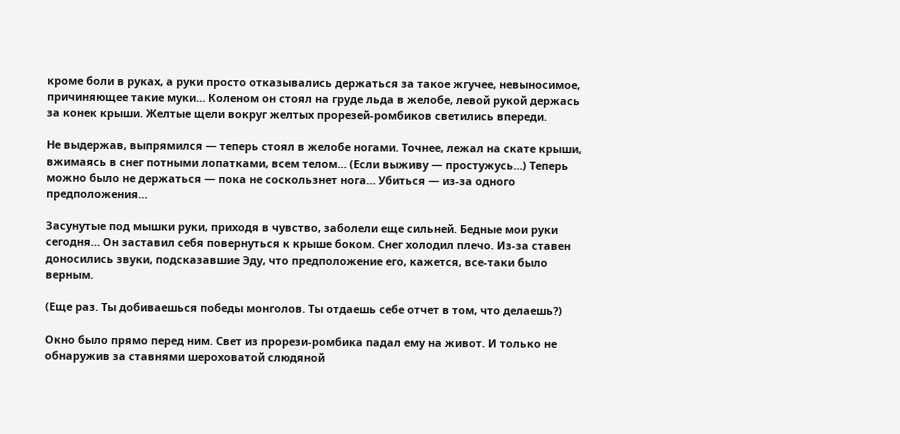кроме боли в руках, а руки просто отказывались держаться за такое жгучее, невыносимое, причиняющее такие муки… Коленом он стоял на груде льда в желобе, левой рукой держась за конек крыши. Желтые щели вокруг желтых прорезей-ромбиков светились впереди.

Не выдержав, выпрямился — теперь стоял в желобе ногами. Точнее, лежал на скате крыши, вжимаясь в снег потными лопатками, всем телом… (Если выживу — простужусь…) Теперь можно было не держаться — пока не соскользнет нога… Убиться — из-за одного предположения…

Засунутые под мышки руки, приходя в чувство, заболели еще сильней. Бедные мои руки сегодня… Он заставил себя повернуться к крыше боком. Снег холодил плечо. Из-за ставен доносились звуки, подсказавшие Эду, что предположение его, кажется, все-таки было верным.

(Еще раз. Ты добиваешься победы монголов. Ты отдаешь себе отчет в том, что делаешь?)

Окно было прямо перед ним. Свет из прорези-ромбика падал ему на живот. И только не обнаружив за ставнями шероховатой слюдяной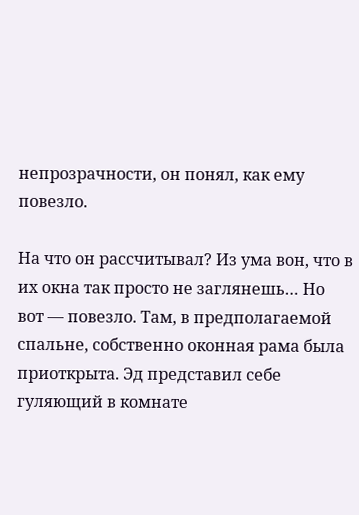непрозрачности, он понял, как ему повезло.

На что он рассчитывал? Из ума вон, что в их окна так просто не заглянешь… Но вот — повезло. Там, в предполагаемой спальне, собственно оконная рама была приоткрыта. Эд представил себе гуляющий в комнате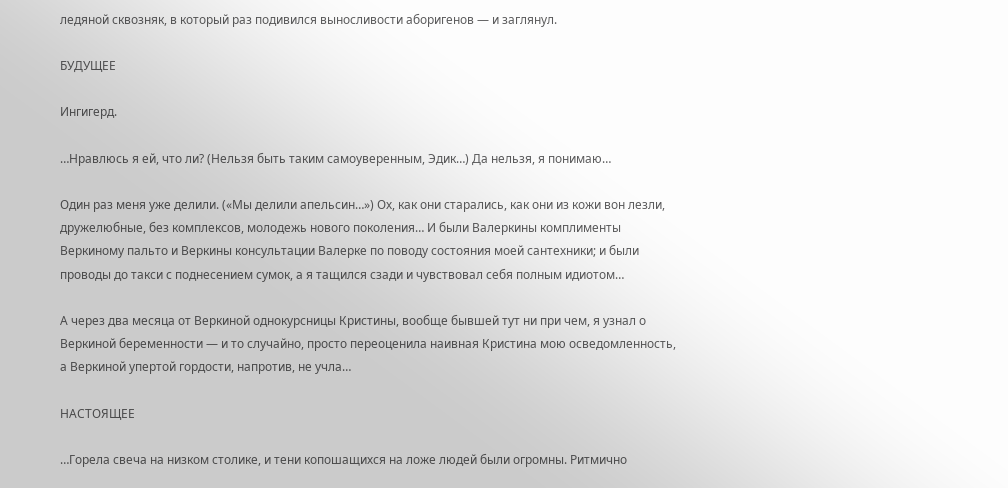ледяной сквозняк, в который раз подивился выносливости аборигенов — и заглянул.

БУДУЩЕЕ

Ингигерд.

…Нравлюсь я ей, что ли? (Нельзя быть таким самоуверенным, Эдик…) Да нельзя, я понимаю…

Один раз меня уже делили. («Мы делили апельсин…») Ох, как они старались, как они из кожи вон лезли, дружелюбные, без комплексов, молодежь нового поколения… И были Валеркины комплименты Веркиному пальто и Веркины консультации Валерке по поводу состояния моей сантехники; и были проводы до такси с поднесением сумок, а я тащился сзади и чувствовал себя полным идиотом…

А через два месяца от Веркиной однокурсницы Кристины, вообще бывшей тут ни при чем, я узнал о Веркиной беременности — и то случайно, просто переоценила наивная Кристина мою осведомленность, а Веркиной упертой гордости, напротив, не учла…

НАСТОЯЩЕЕ

…Горела свеча на низком столике, и тени копошащихся на ложе людей были огромны. Ритмично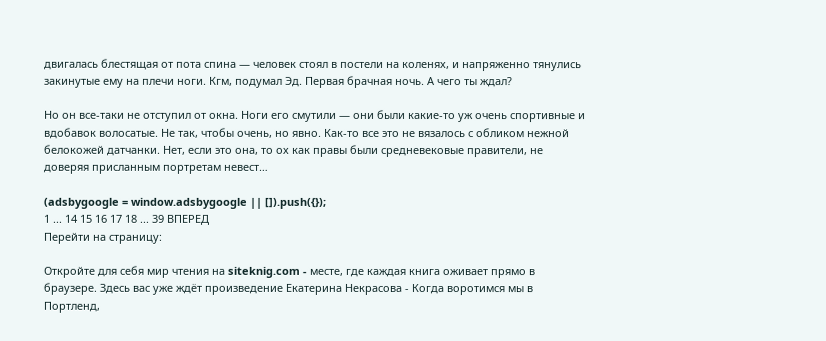двигалась блестящая от пота спина — человек стоял в постели на коленях, и напряженно тянулись закинутые ему на плечи ноги. Кгм, подумал Эд. Первая брачная ночь. А чего ты ждал?

Но он все-таки не отступил от окна. Ноги его смутили — они были какие-то уж очень спортивные и вдобавок волосатые. Не так, чтобы очень, но явно. Как-то все это не вязалось с обликом нежной белокожей датчанки. Нет, если это она, то ох как правы были средневековые правители, не доверяя присланным портретам невест…

(adsbygoogle = window.adsbygoogle || []).push({});
1 ... 14 15 16 17 18 ... 39 ВПЕРЕД
Перейти на страницу:

Откройте для себя мир чтения на siteknig.com - месте, где каждая книга оживает прямо в браузере. Здесь вас уже ждёт произведение Екатерина Некрасова - Когда воротимся мы в Портленд,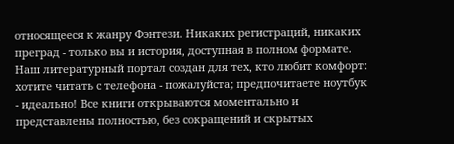относящееся к жанру Фэнтези. Никаких регистраций, никаких преград - только вы и история, доступная в полном формате. Наш литературный портал создан для тех, кто любит комфорт: хотите читать с телефона - пожалуйста; предпочитаете ноутбук - идеально! Все книги открываются моментально и представлены полностью, без сокращений и скрытых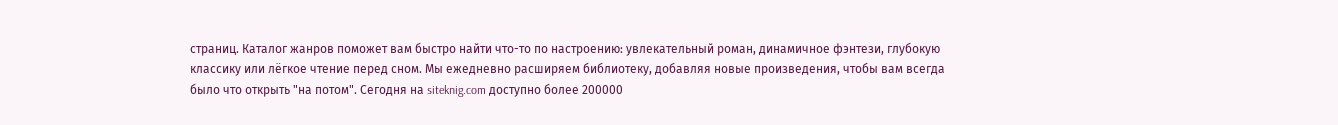страниц. Каталог жанров поможет вам быстро найти что-то по настроению: увлекательный роман, динамичное фэнтези, глубокую классику или лёгкое чтение перед сном. Мы ежедневно расширяем библиотеку, добавляя новые произведения, чтобы вам всегда было что открыть "на потом". Сегодня на siteknig.com доступно более 200000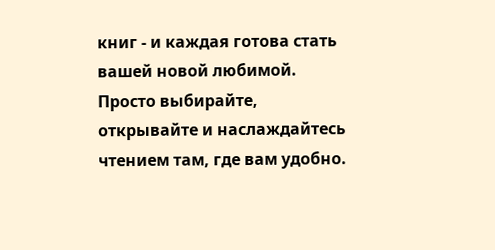книг - и каждая готова стать вашей новой любимой. Просто выбирайте, открывайте и наслаждайтесь чтением там, где вам удобно.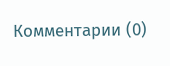Комментарии (0)